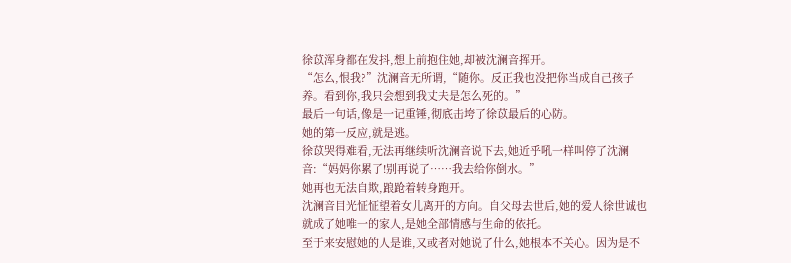徐苡浑身都在发抖,想上前抱住她,却被沈澜音挥开。
“怎么,恨我?”沈澜音无所谓,“随你。反正我也没把你当成自己孩子养。看到你,我只会想到我丈夫是怎么死的。”
最后一句话,像是一记重锤,彻底击垮了徐苡最后的心防。
她的第一反应,就是逃。
徐苡哭得难看,无法再继续听沈澜音说下去,她近乎吼一样叫停了沈澜音:“妈妈你累了!别再说了……我去给你倒水。”
她再也无法自欺,踉跄着转身跑开。
沈澜音目光怔怔望着女儿离开的方向。自父母去世后,她的爱人徐世诚也就成了她唯一的家人,是她全部情感与生命的依托。
至于来安慰她的人是谁,又或者对她说了什么,她根本不关心。因为是不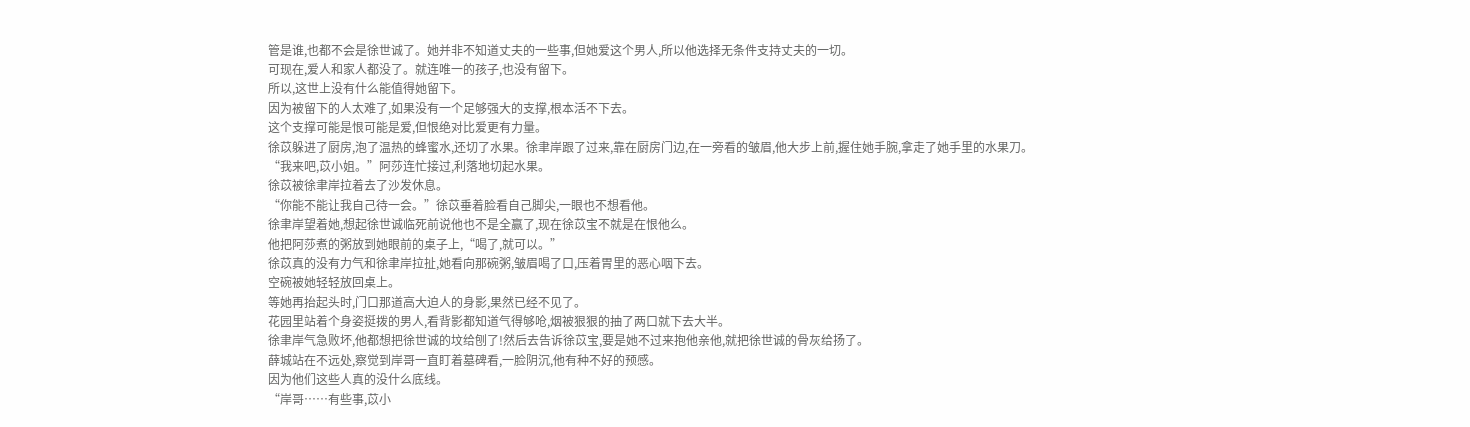管是谁,也都不会是徐世诚了。她并非不知道丈夫的一些事,但她爱这个男人,所以他选择无条件支持丈夫的一切。
可现在,爱人和家人都没了。就连唯一的孩子,也没有留下。
所以,这世上没有什么能值得她留下。
因为被留下的人太难了,如果没有一个足够强大的支撑,根本活不下去。
这个支撑可能是恨可能是爱,但恨绝对比爱更有力量。
徐苡躲进了厨房,泡了温热的蜂蜜水,还切了水果。徐聿岸跟了过来,靠在厨房门边,在一旁看的皱眉,他大步上前,握住她手腕,拿走了她手里的水果刀。
“我来吧,苡小姐。”阿莎连忙接过,利落地切起水果。
徐苡被徐聿岸拉着去了沙发休息。
“你能不能让我自己待一会。”徐苡垂着脸看自己脚尖,一眼也不想看他。
徐聿岸望着她,想起徐世诚临死前说他也不是全赢了,现在徐苡宝不就是在恨他么。
他把阿莎煮的粥放到她眼前的桌子上,“喝了,就可以。”
徐苡真的没有力气和徐聿岸拉扯,她看向那碗粥,皱眉喝了口,压着胃里的恶心咽下去。
空碗被她轻轻放回桌上。
等她再抬起头时,门口那道高大迫人的身影,果然已经不见了。
花园里站着个身姿挺拨的男人,看背影都知道气得够呛,烟被狠狠的抽了两口就下去大半。
徐聿岸气急败坏,他都想把徐世诚的坟给刨了!然后去告诉徐苡宝,要是她不过来抱他亲他,就把徐世诚的骨灰给扬了。
薛城站在不远处,察觉到岸哥一直盯着墓碑看,一脸阴沉,他有种不好的预感。
因为他们这些人真的没什么底线。
“岸哥……有些事,苡小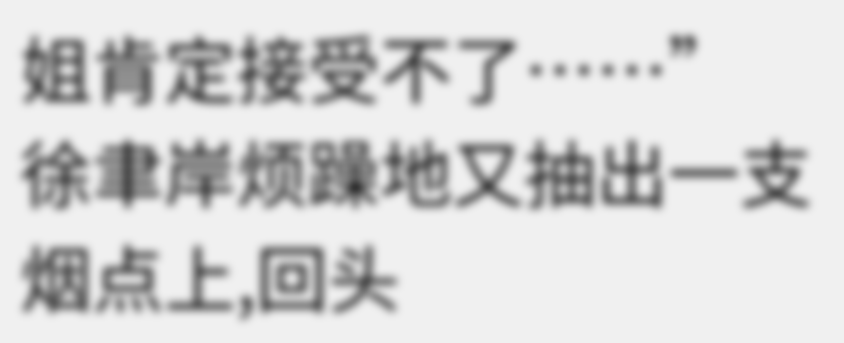姐肯定接受不了……”
徐聿岸烦躁地又抽出一支烟点上,回头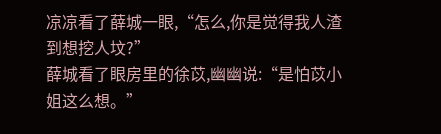凉凉看了薛城一眼,“怎么,你是觉得我人渣到想挖人坟?”
薛城看了眼房里的徐苡,幽幽说:“是怕苡小姐这么想。”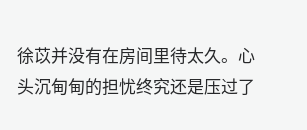徐苡并没有在房间里待太久。心头沉甸甸的担忧终究还是压过了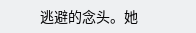逃避的念头。她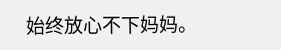始终放心不下妈妈。